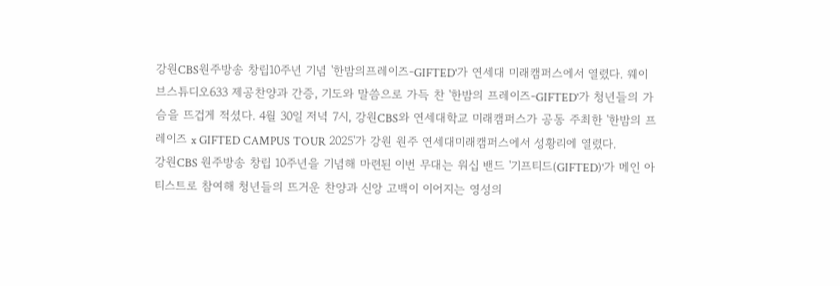강원CBS원주방송 창립10주년 기념 '한밤의프레이즈-GIFTED'가 연세대 미래캠퍼스에서 열렸다. 웨이브스튜디오633 제공찬양과 간증, 기도와 말씀으로 가득 찬 '한밤의 프레이즈-GIFTED'가 청년들의 가슴을 뜨겁게 적셨다. 4월 30일 저녁 7시, 강원CBS와 연세대학교 미래캠퍼스가 공동 주최한 '한밤의 프레이즈 x GIFTED CAMPUS TOUR 2025'가 강원 원주 연세대미래캠퍼스에서 성황리에 열렸다.
강원CBS 원주방송 창립 10주년을 기념해 마련된 이번 무대는 워십 밴드 '기프티드(GIFTED)'가 메인 아티스트로 참여해 청년들의 뜨거운 찬양과 신앙 고백이 이어지는 영성의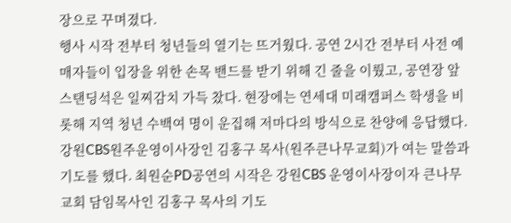장으로 꾸며졌다.
행사 시작 전부터 청년들의 열기는 뜨거웠다. 공연 2시간 전부터 사전 예매자들이 입장을 위한 손목 밴드를 받기 위해 긴 줄을 이뤘고, 공연장 앞 스탠딩석은 일찌감치 가득 찼다. 현장에는 연세대 미래캠퍼스 학생을 비롯해 지역 청년 수백여 명이 운집해 저마다의 방식으로 찬양에 응답했다.
강원CBS원주운영이사장인 김홍구 목사(원주큰나무교회)가 여는 말씀과 기도를 했다. 최원순PD공연의 시작은 강원CBS 운영이사장이자 큰나무교회 담임목사인 김홍구 목사의 기도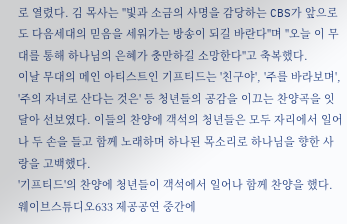로 열렸다. 김 목사는 "빛과 소금의 사명을 감당하는 CBS가 앞으로도 다음세대의 믿음을 세워가는 방송이 되길 바란다"며 "오늘 이 무대를 통해 하나님의 은혜가 충만하길 소망한다"고 축복했다.
이날 무대의 메인 아티스트인 기프티드는 '친구야', '주를 바라보며', '주의 자녀로 산다는 것은' 등 청년들의 공감을 이끄는 찬양곡을 잇달아 선보였다. 이들의 찬양에 객석의 청년들은 모두 자리에서 일어나 두 손을 들고 함께 노래하며 하나된 목소리로 하나님을 향한 사랑을 고백했다.
'기프티드'의 찬양에 청년들이 객석에서 일어나 함께 찬양을 했다. 웨이브스튜디오633 제공공연 중간에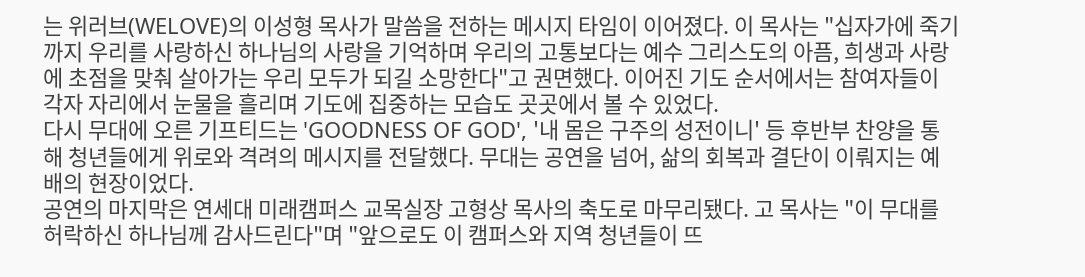는 위러브(WELOVE)의 이성형 목사가 말씀을 전하는 메시지 타임이 이어졌다. 이 목사는 "십자가에 죽기까지 우리를 사랑하신 하나님의 사랑을 기억하며 우리의 고통보다는 예수 그리스도의 아픔, 희생과 사랑에 초점을 맞춰 살아가는 우리 모두가 되길 소망한다"고 권면했다. 이어진 기도 순서에서는 참여자들이 각자 자리에서 눈물을 흘리며 기도에 집중하는 모습도 곳곳에서 볼 수 있었다.
다시 무대에 오른 기프티드는 'GOODNESS OF GOD', '내 몸은 구주의 성전이니' 등 후반부 찬양을 통해 청년들에게 위로와 격려의 메시지를 전달했다. 무대는 공연을 넘어, 삶의 회복과 결단이 이뤄지는 예배의 현장이었다.
공연의 마지막은 연세대 미래캠퍼스 교목실장 고형상 목사의 축도로 마무리됐다. 고 목사는 "이 무대를 허락하신 하나님께 감사드린다"며 "앞으로도 이 캠퍼스와 지역 청년들이 뜨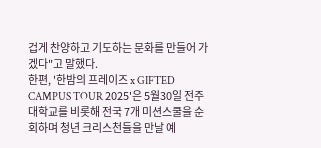겁게 찬양하고 기도하는 문화를 만들어 가겠다"고 말했다.
한편, '한밤의 프레이즈 x GIFTED CAMPUS TOUR 2025'은 5월30일 전주대학교를 비롯해 전국 7개 미션스쿨을 순회하며 청년 크리스천들을 만날 예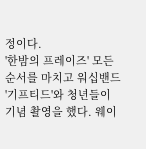정이다.
'한밤의 프레이즈' 모든 순서를 마치고 워십밴드 '기프티드'와 청년들이 기념 촬영을 했다. 웨이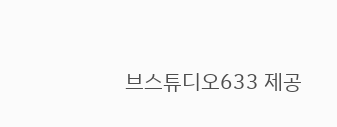브스튜디오633 제공